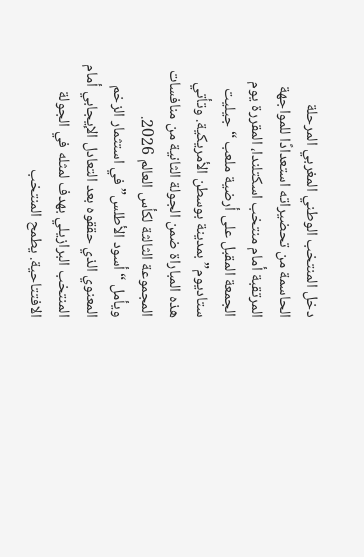دخل المنتخب الوطني المغربي المرحلة الحاسمة من تحضيراته استعدادًا للمواجهة المرتقبة أمام منتخب اسكتلندا، المقررة يوم الجمعة المقبل على أرضية ملعب “جيليت ستاديوم” بمدينة بوسطن الأمريكية. وتأتي هذه المباراة ضمن الجولة الثانية من منافسات المجموعة الثالثة لكأس العالم 2026.
ويأمل “أسود الأطلس” في استثمار الزخم المعنوي الذي حققوه بعد التعادل الإيجابي أمام المنتخب البرازيلي بهدف لمثله في الجولة الافتتاحية. يطمح المنتخب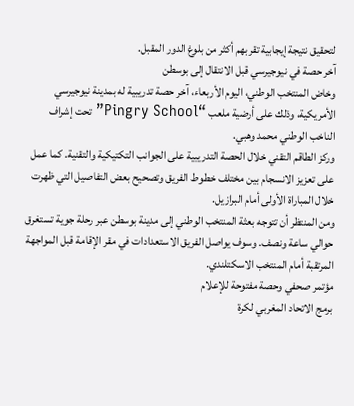لتحقيق نتيجة إيجابية تقربهم أكثر من بلوغ الدور المقبل.
آخر حصة في نيوجيرسي قبل الانتقال إلى بوسطن
وخاض المنتخب الوطني، اليوم الأربعاء، آخر حصة تدريبية له بمدينة نيوجيرسي الأمريكية، وذلك على أرضية ملعب “Pingry School” تحت إشراف الناخب الوطني محمد وهبي.
وركز الطاقم التقني خلال الحصة التدريبية على الجوانب التكتيكية والتقنية. كما عمل على تعزيز الانسجام بين مختلف خطوط الفريق وتصحيح بعض التفاصيل التي ظهرت خلال المباراة الأولى أمام البرازيل.
ومن المنتظر أن تتوجه بعثة المنتخب الوطني إلى مدينة بوسطن عبر رحلة جوية تستغرق حوالي ساعة ونصف. وسوف يواصل الفريق الاستعدادات في مقر الإقامة قبل المواجهة المرتقبة أمام المنتخب الاسكتلندي.
مؤتمر صحفي وحصة مفتوحة للإعلام
برمج الاتحاد المغربي لكرة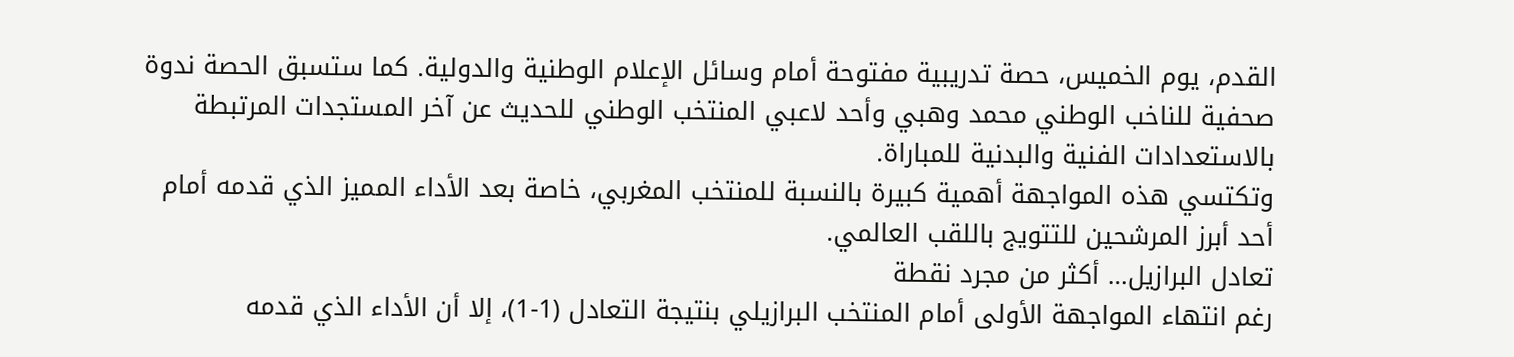القدم، يوم الخميس، حصة تدريبية مفتوحة أمام وسائل الإعلام الوطنية والدولية. كما ستسبق الحصة ندوة صحفية للناخب الوطني محمد وهبي وأحد لاعبي المنتخب الوطني للحديث عن آخر المستجدات المرتبطة بالاستعدادات الفنية والبدنية للمباراة.
وتكتسي هذه المواجهة أهمية كبيرة بالنسبة للمنتخب المغربي، خاصة بعد الأداء المميز الذي قدمه أمام أحد أبرز المرشحين للتتويج باللقب العالمي.
تعادل البرازيل… أكثر من مجرد نقطة
رغم انتهاء المواجهة الأولى أمام المنتخب البرازيلي بنتيجة التعادل (1-1)، إلا أن الأداء الذي قدمه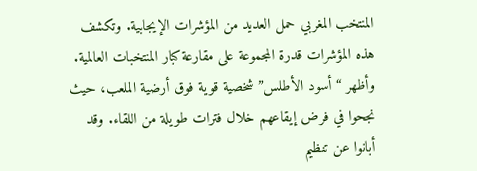المنتخب المغربي حمل العديد من المؤشرات الإيجابية. وتكشف هذه المؤشرات قدرة المجموعة على مقارعة كبار المنتخبات العالمية.
وأظهر “أسود الأطلس” شخصية قوية فوق أرضية الملعب، حيث نجحوا في فرض إيقاعهم خلال فترات طويلة من اللقاء. وقد أبانوا عن تنظيم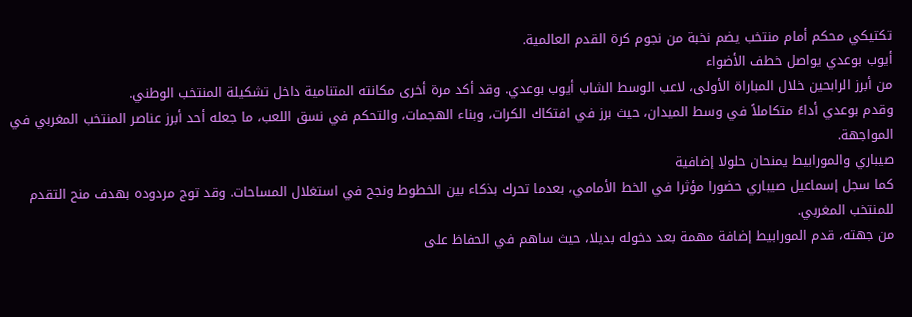تكتيكي محكم أمام منتخب يضم نخبة من نجوم كرة القدم العالمية.
أيوب بوعدي يواصل خطف الأضواء
من أبرز الرابحين خلال المباراة الأولى، لاعب الوسط الشاب أيوب بوعدي. وقد أكد مرة أخرى مكانته المتنامية داخل تشكيلة المنتخب الوطني.
وقدم بوعدي أداءً متكاملاً في وسط الميدان، حيث برز في افتكاك الكرات، وبناء الهجمات، والتحكم في نسق اللعب، ما جعله أحد أبرز عناصر المنتخب المغربي في المواجهة.
صيباري والمورابيط يمنحان حلولا إضافية
كما سجل إسماعيل صيباري حضورا مؤثرا في الخط الأمامي، بعدما تحرك بذكاء بين الخطوط ونجح في استغلال المساحات. وقد توج مردوده بهدف منح التقدم للمنتخب المغربي.
من جهته، قدم المورابيط إضافة مهمة بعد دخوله بديلا، حيث ساهم في الحفاظ على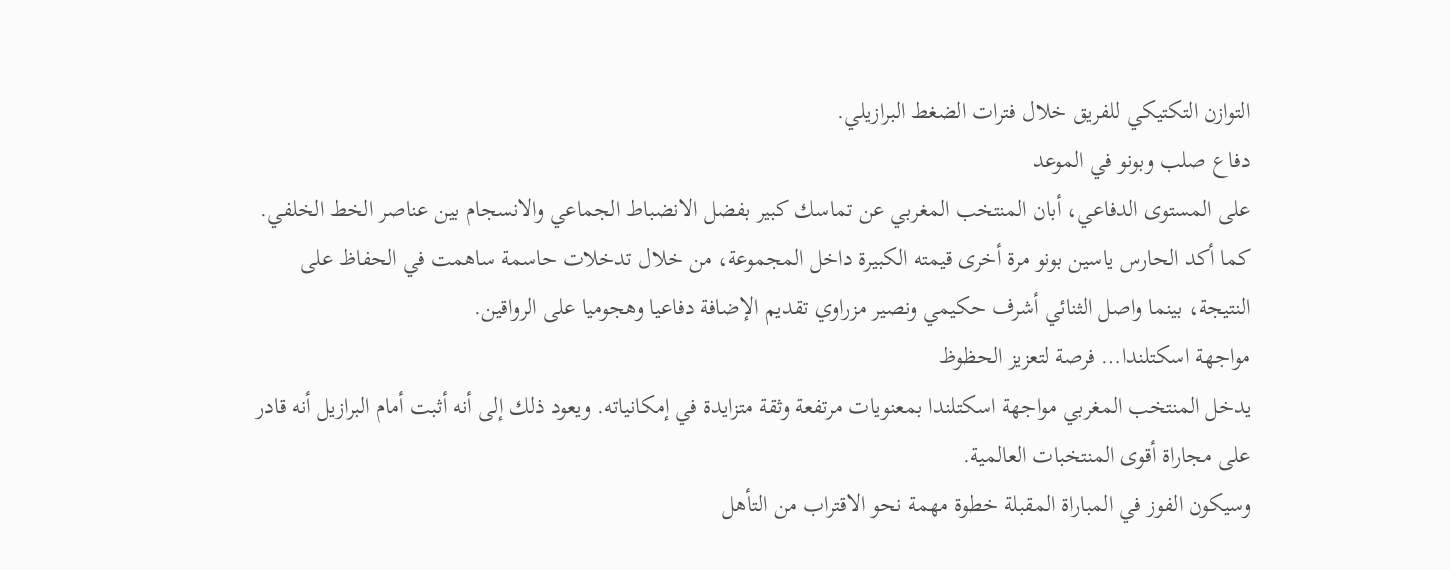التوازن التكتيكي للفريق خلال فترات الضغط البرازيلي.
دفاع صلب وبونو في الموعد
على المستوى الدفاعي، أبان المنتخب المغربي عن تماسك كبير بفضل الانضباط الجماعي والانسجام بين عناصر الخط الخلفي.
كما أكد الحارس ياسين بونو مرة أخرى قيمته الكبيرة داخل المجموعة، من خلال تدخلات حاسمة ساهمت في الحفاظ على النتيجة، بينما واصل الثنائي أشرف حكيمي ونصير مزراوي تقديم الإضافة دفاعيا وهجوميا على الرواقين.
مواجهة اسكتلندا… فرصة لتعزيز الحظوظ
يدخل المنتخب المغربي مواجهة اسكتلندا بمعنويات مرتفعة وثقة متزايدة في إمكانياته. ويعود ذلك إلى أنه أثبت أمام البرازيل أنه قادر على مجاراة أقوى المنتخبات العالمية.
وسيكون الفوز في المباراة المقبلة خطوة مهمة نحو الاقتراب من التأهل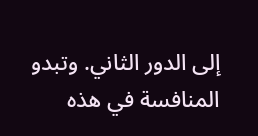إلى الدور الثاني. وتبدو المنافسة في هذه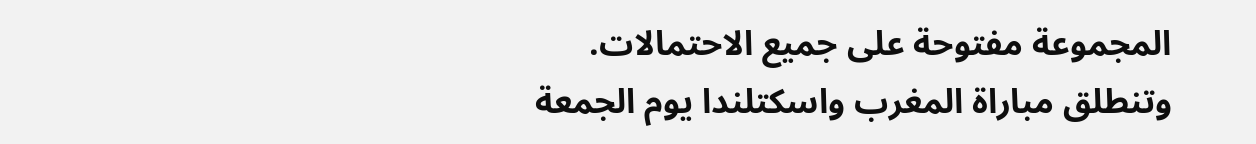المجموعة مفتوحة على جميع الاحتمالات.
وتنطلق مباراة المغرب واسكتلندا يوم الجمعة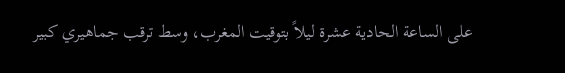على الساعة الحادية عشرة ليلاً بتوقيت المغرب، وسط ترقب جماهيري كبير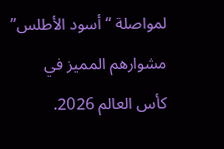لمواصلة “أسود الأطلس” مشوارهم المميز في كأس العالم 2026.